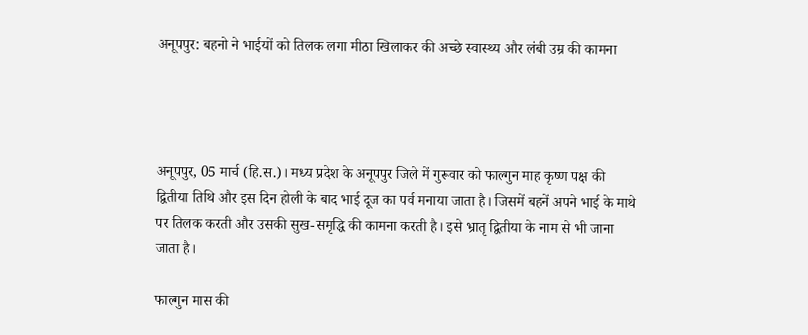अनूपपुर: बहनो ने भाईयों को तिलक लगा मीठा खिलाकर की अच्छे स्वास्थ्य और लंबी उम्र की कामना




अनूपपुर, 05 मार्च (हि.स.)। मध्य प्रदेश के अनूपपुर जिले में गुरूवार को फाल्गुन माह कृष्ण पक्ष की द्वितीया तिथि और इस दिन होली के बाद भाई दूज का पर्व मनाया जाता है। जिसमें बहनें अपने भाई के माथे पर तिलक करती और उसकी सुख-समृद्धि की कामना करती है। इसे भ्रातृ द्वितीया के नाम से भी जाना जाता है।

फाल्गुन मास की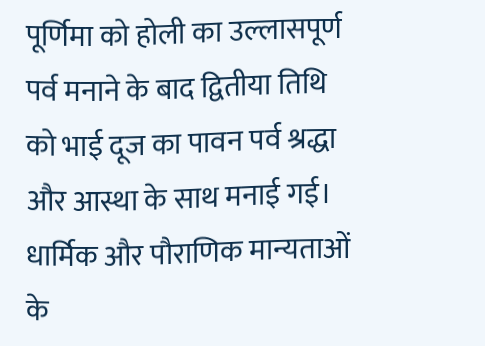पूर्णिमा को होली का उल्लासपूर्ण पर्व मनाने के बाद द्वितीया तिथि को भाई दूज का पावन पर्व श्रद्धा और आस्था के साथ मनाई गई। धार्मिक और पौराणिक मान्यताओं के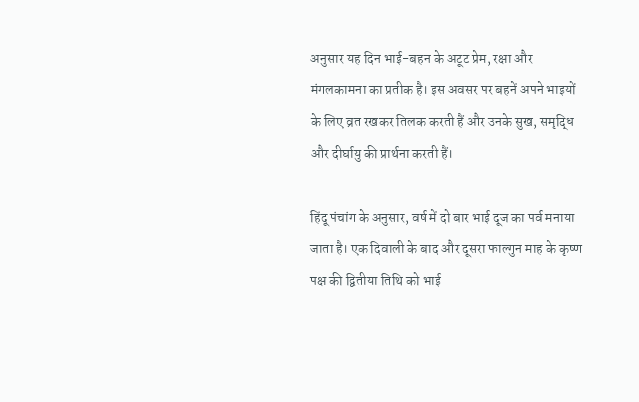अनुसार यह दिन भाई-बहन के अटूट प्रेम, रक्षा और मंगलकामना का प्रतीक है। इस अवसर पर बहनें अपने भाइयों के लिए व्रत रखकर तिलक करती हैं और उनके सुख, समृद्धि और दीर्घायु की प्रार्थना करती हैं।

हिंदू पंचांग के अनुसार, वर्ष में दो बार भाई दूज का पर्व मनाया जाता है। एक दिवाली के बाद और दूसरा फाल्गुन माह के कृष्ण पक्ष की द्वितीया तिथि को भाई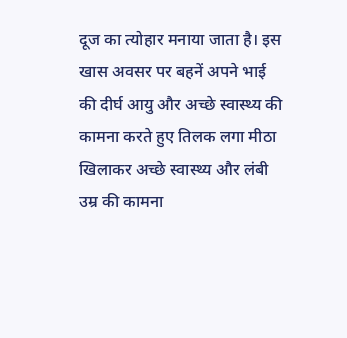दूज का त्योहार मनाया जाता है। इस खास अवसर पर बहनें अपने भाई की दीर्घ आयु और अच्छे स्वास्थ्य की कामना करते हुए तिलक लगा मीठा खिलाकर अच्छे स्वास्थ्य और लंबी उम्र की कामना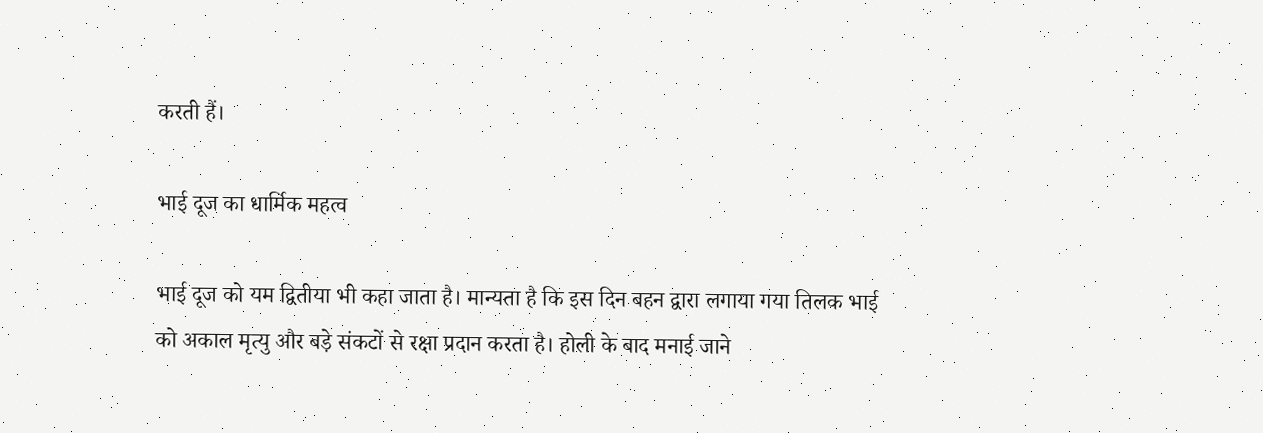करती हैं।

भाई दूज का धार्मिक महत्व

भाई दूज को यम द्वितीया भी कहा जाता है। मान्यता है कि इस दिन बहन द्वारा लगाया गया तिलक भाई को अकाल मृत्यु और बड़े संकटों से रक्षा प्रदान करता है। होली के बाद मनाई जाने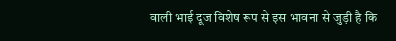वाली भाई दूज विशेष रूप से इस भावना से जुड़ी है कि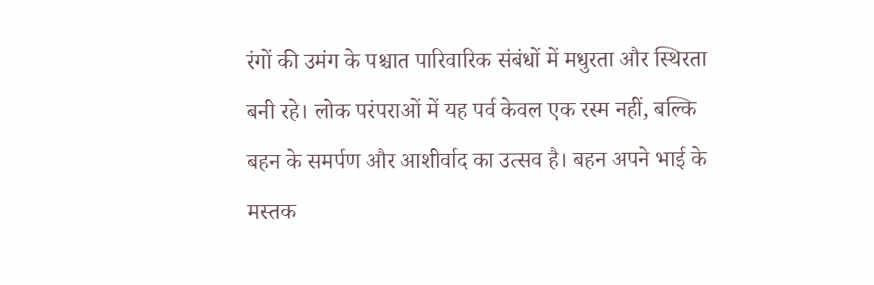रंगों की उमंग के पश्चात पारिवारिक संबंधों में मधुरता और स्थिरता बनी रहे। लोक परंपराओं में यह पर्व केवल एक रस्म नहीं, बल्कि बहन के समर्पण और आशीर्वाद का उत्सव है। बहन अपने भाई के मस्तक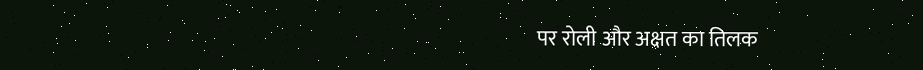पर रोली और अक्षत का तिलक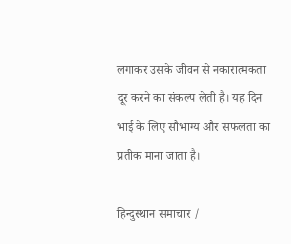लगाकर उसके जीवन से नकारात्मकता दूर करने का संकल्प लेती है। यह दिन भाई के लिए सौभाग्य और सफलता का प्रतीक माना जाता है।

हिन्दुस्थान समाचार /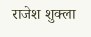राजेश शुक्ला